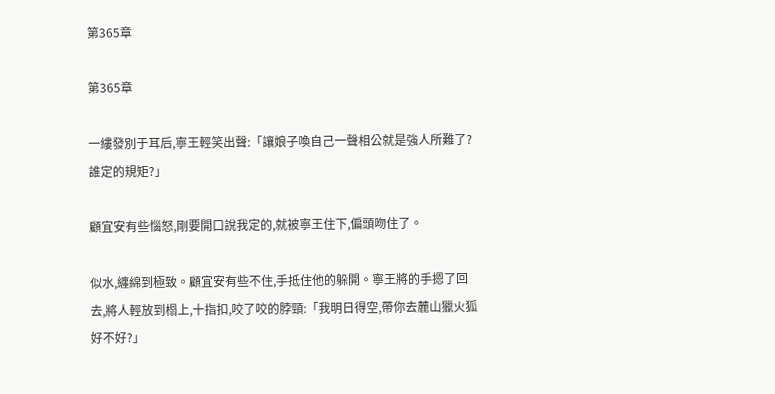第365章

第365章

一縷發別于耳后,寧王輕笑出聲:「讓娘子喚自己一聲相公就是強人所難了?誰定的規矩?」

顧宜安有些惱怒,剛要開口說我定的,就被寧王住下,偏頭吻住了。

似水,纏綿到極致。顧宜安有些不住,手抵住他的躲開。寧王將的手摁了回去,將人輕放到榻上,十指扣,咬了咬的脖頸:「我明日得空,帶你去麓山獵火狐好不好?」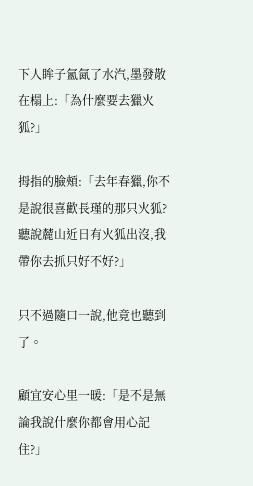下人眸子氳氤了水汽,墨發散在榻上:「為什麼要去獵火狐?」

拇指的臉頰:「去年春獵,你不是說很喜歡長瑾的那只火狐?聽說麓山近日有火狐出沒,我帶你去抓只好不好?」

只不過隨口一說,他竟也聽到了。

顧宜安心里一暖:「是不是無論我說什麼你都會用心記住?」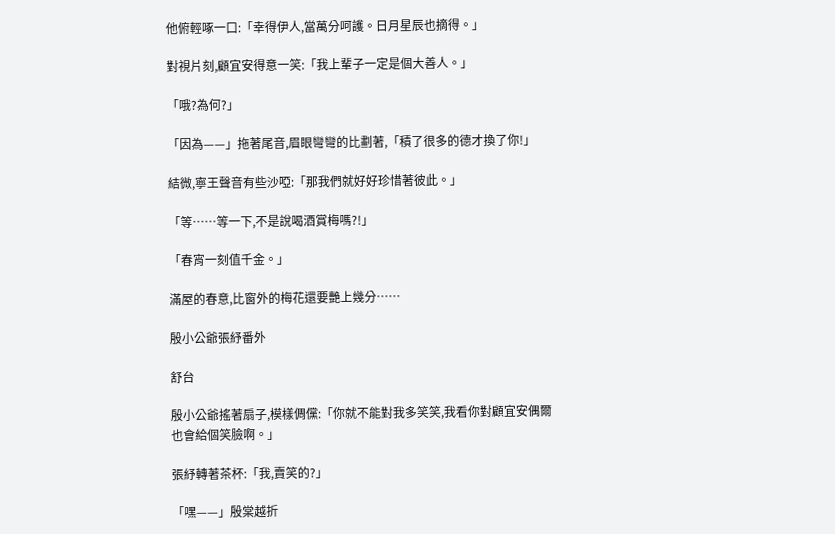他俯輕啄一口:「幸得伊人,當萬分呵護。日月星辰也摘得。」

對視片刻,顧宜安得意一笑:「我上輩子一定是個大善人。」

「哦?為何?」

「因為——」拖著尾音,眉眼彎彎的比劃著,「積了很多的德才換了你!」

結微,寧王聲音有些沙啞:「那我們就好好珍惜著彼此。」

「等……等一下,不是說喝酒賞梅嗎?!」

「春宵一刻值千金。」

滿屋的春意,比窗外的梅花還要艷上幾分……

殷小公爺張紓番外

舒台

殷小公爺搖著扇子,模樣倜儻:「你就不能對我多笑笑,我看你對顧宜安偶爾也會給個笑臉啊。」

張紓轉著茶杯:「我,賣笑的?」

「嘿——」殷棠越折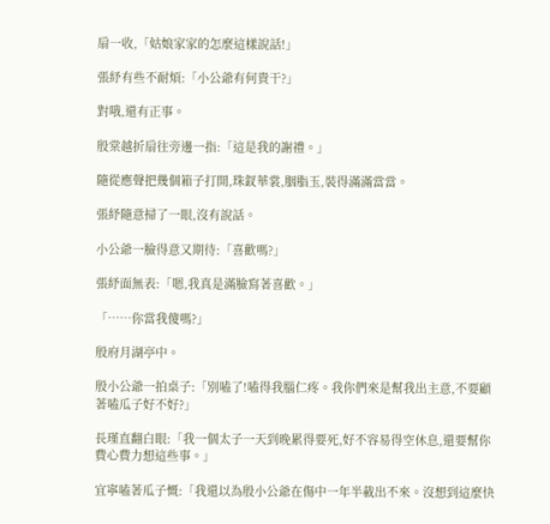扇一收,「姑娘家家的怎麼這樣說話!」

張紓有些不耐煩:「小公爺有何貴干?」

對哦,還有正事。

殷棠越折扇往旁邊一指:「這是我的謝禮。」

隨從應聲把幾個箱子打開,珠釵華裳,胭脂玉,裝得滿滿當當。

張紓隨意掃了一眼,沒有說話。

小公爺一臉得意又期待:「喜歡嗎?」

張紓面無表:「嗯,我真是滿臉寫著喜歡。」

「……你當我傻嗎?」

殷府月湖亭中。

殷小公爺一拍桌子:「別嗑了!嗑得我腦仁疼。我你們來是幫我出主意,不要顧著嗑瓜子好不好?」

長瑾直翻白眼:「我一個太子一天到晚累得要死,好不容易得空休息,還要幫你費心費力想這些事。」

宜寧嗑著瓜子慨:「我還以為殷小公爺在傷中一年半載出不來。沒想到這麼快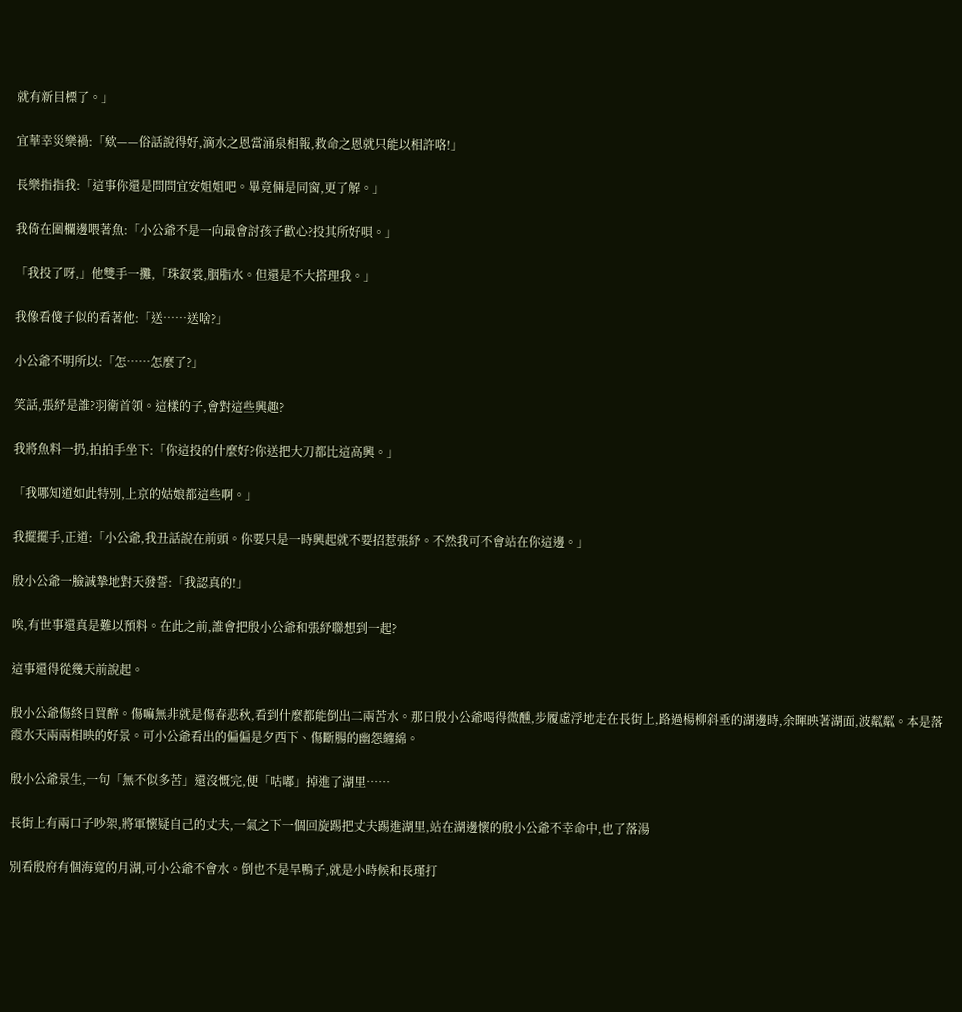就有新目標了。」

宜華幸災樂禍:「欸——俗話說得好,滴水之恩當涌泉相報,救命之恩就只能以相許咯!」

長樂指指我:「這事你還是問問宜安姐姐吧。畢竟倆是同窗,更了解。」

我倚在圍欄邊喂著魚:「小公爺不是一向最會討孩子歡心?投其所好唄。」

「我投了呀,」他雙手一攤,「珠釵裳,胭脂水。但還是不大搭理我。」

我像看傻子似的看著他:「送……送啥?」

小公爺不明所以:「怎……怎麼了?」

笑話,張紓是誰?羽衛首領。這樣的子,會對這些興趣?

我將魚料一扔,拍拍手坐下:「你這投的什麼好?你送把大刀都比這高興。」

「我哪知道如此特別,上京的姑娘都這些啊。」

我擺擺手,正道:「小公爺,我丑話說在前頭。你要只是一時興起就不要招惹張紓。不然我可不會站在你這邊。」

殷小公爺一臉誠摯地對天發誓:「我認真的!」

唉,有世事還真是難以預料。在此之前,誰會把殷小公爺和張紓聯想到一起?

這事還得從幾天前說起。

殷小公爺傷終日買醉。傷嘛無非就是傷春悲秋,看到什麼都能倒出二兩苦水。那日殷小公爺喝得微醺,步履虛浮地走在長街上,路過楊柳斜垂的湖邊時,余暉映著湖面,波粼粼。本是落霞水天兩兩相映的好景。可小公爺看出的偏偏是夕西下、傷斷腸的幽怨纏綿。

殷小公爺景生,一句「無不似多苦」還沒慨完,便「咕嘟」掉進了湖里……

長街上有兩口子吵架,將軍懷疑自己的丈夫,一氣之下一個回旋踢把丈夫踢進湖里,站在湖邊懷的殷小公爺不幸命中,也了落湯

別看殷府有個海寬的月湖,可小公爺不會水。倒也不是旱鴨子,就是小時候和長瑾打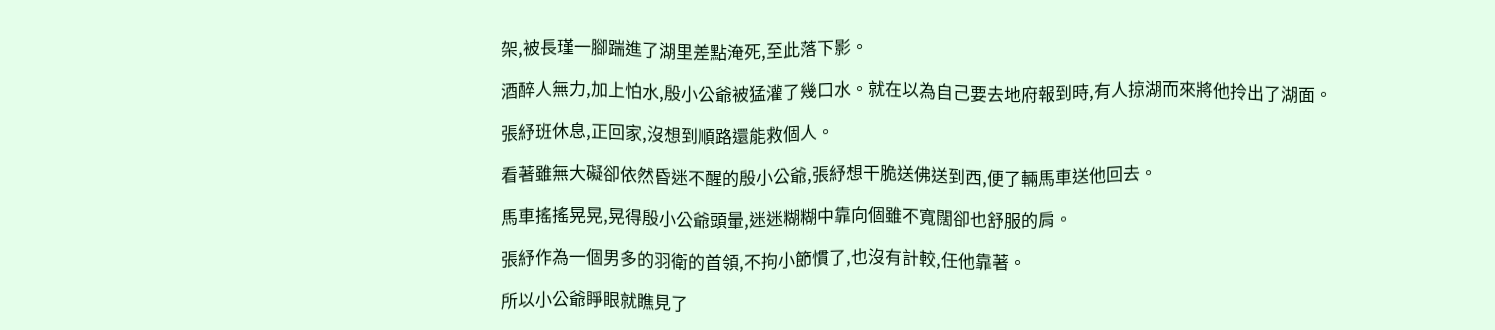架,被長瑾一腳踹進了湖里差點淹死,至此落下影。

酒醉人無力,加上怕水,殷小公爺被猛灌了幾口水。就在以為自己要去地府報到時,有人掠湖而來將他拎出了湖面。

張紓班休息,正回家,沒想到順路還能救個人。

看著雖無大礙卻依然昏迷不醒的殷小公爺,張紓想干脆送佛送到西,便了輛馬車送他回去。

馬車搖搖晃晃,晃得殷小公爺頭暈,迷迷糊糊中靠向個雖不寬闊卻也舒服的肩。

張紓作為一個男多的羽衛的首領,不拘小節慣了,也沒有計較,任他靠著。

所以小公爺睜眼就瞧見了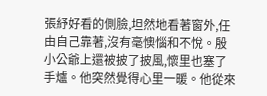張紓好看的側臉,坦然地看著窗外,任由自己靠著,沒有毫懊惱和不悅。殷小公爺上還被披了披風,懷里也塞了手爐。他突然覺得心里一暖。他從來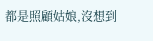都是照顧姑娘,沒想到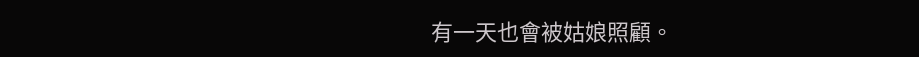有一天也會被姑娘照顧。